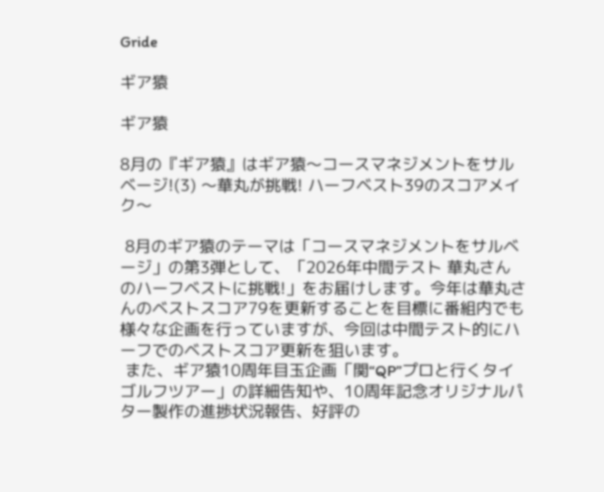Gride

ギア猿

ギア猿

8月の『ギア猿』はギア猿〜コースマネジメントをサルベージ!(3) 〜華丸が挑戦! ハーフベスト39のスコアメイク〜

 8月のギア猿のテーマは「コースマネジメントをサルベージ」の第3弾として、「2026年中間テスト 華丸さんのハーフベストに挑戦!」をお届けします。今年は華丸さんのベストスコア79を更新することを目標に番組内でも様々な企画を行っていますが、今回は中間テスト的にハーフでのベストスコア更新を狙います。
 また、ギア猿10周年目玉企画「関“QP”プロと行くタイゴルフツアー」の詳細告知や、10周年記念オリジナルパター製作の進捗状況報告、好評の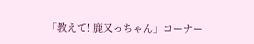「教えて! 鹿又っちゃん」コーナー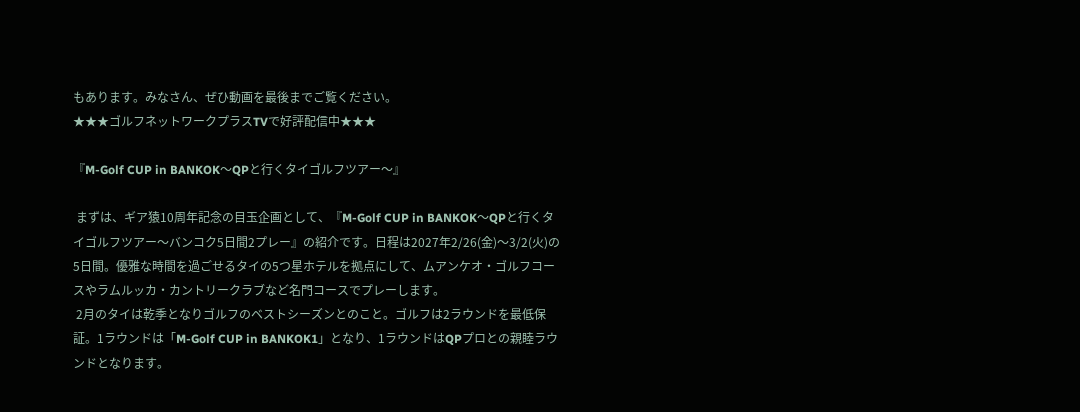もあります。みなさん、ぜひ動画を最後までご覧ください。
★★★ゴルフネットワークプラスTVで好評配信中★★★

『M-Golf CUP in BANKOK〜QPと行くタイゴルフツアー〜』

 まずは、ギア猿10周年記念の目玉企画として、『M-Golf CUP in BANKOK〜QPと行くタイゴルフツアー〜バンコク5日間2プレー』の紹介です。日程は2027年2/26(金)〜3/2(火)の5日間。優雅な時間を過ごせるタイの5つ星ホテルを拠点にして、ムアンケオ・ゴルフコースやラムルッカ・カントリークラブなど名門コースでプレーします。
 2月のタイは乾季となりゴルフのベストシーズンとのこと。ゴルフは2ラウンドを最低保証。1ラウンドは「M-Golf CUP in BANKOK1」となり、1ラウンドはQPプロとの親睦ラウンドとなります。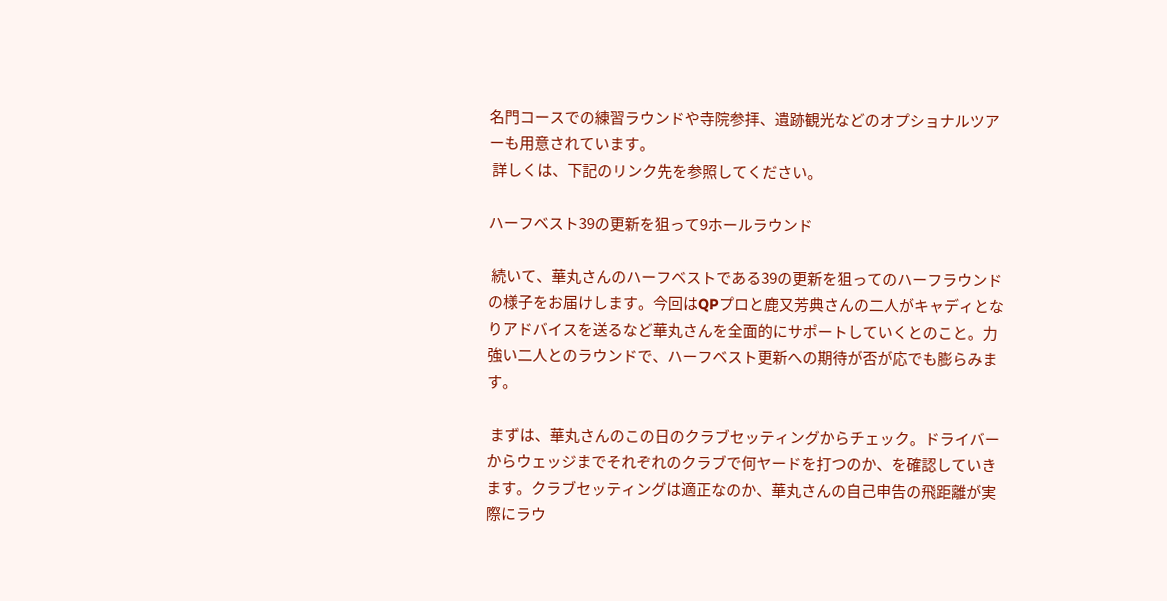名門コースでの練習ラウンドや寺院参拝、遺跡観光などのオプショナルツアーも用意されています。
 詳しくは、下記のリンク先を参照してください。

ハーフベスト39の更新を狙って9ホールラウンド

 続いて、華丸さんのハーフベストである39の更新を狙ってのハーフラウンドの様子をお届けします。今回はQPプロと鹿又芳典さんの二人がキャディとなりアドバイスを送るなど華丸さんを全面的にサポートしていくとのこと。力強い二人とのラウンドで、ハーフベスト更新への期待が否が応でも膨らみます。

 まずは、華丸さんのこの日のクラブセッティングからチェック。ドライバーからウェッジまでそれぞれのクラブで何ヤードを打つのか、を確認していきます。クラブセッティングは適正なのか、華丸さんの自己申告の飛距離が実際にラウ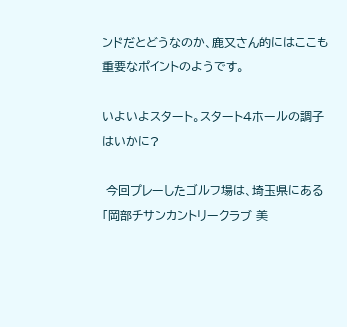ンドだとどうなのか、鹿又さん的にはここも重要なポイントのようです。

いよいよスタート。スタート4ホールの調子はいかに?

 今回プレーしたゴルフ場は、埼玉県にある「岡部チサンカントリークラブ 美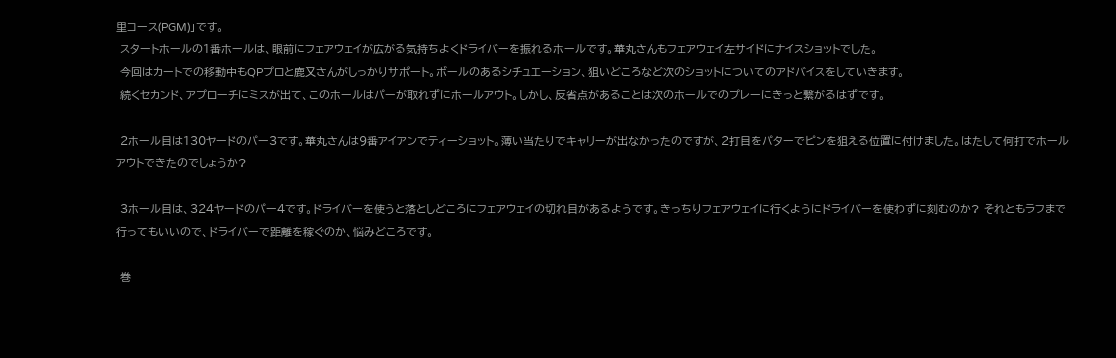里コース(PGM)」です。
 スタートホールの1番ホールは、眼前にフェアウェイが広がる気持ちよくドライバーを振れるホールです。華丸さんもフェアウェイ左サイドにナイスショットでした。
 今回はカートでの移動中もQPプロと鹿又さんがしっかりサポート。ボールのあるシチュエーション、狙いどころなど次のショットについてのアドバイスをしていきます。
 続くセカンド、アプローチにミスが出て、このホールはパーが取れずにホールアウト。しかし、反省点があることは次のホールでのプレーにきっと繋がるはずです。

 2ホール目は130ヤードのパー3です。華丸さんは9番アイアンでティーショット。薄い当たりでキャリーが出なかったのですが、2打目をパターでピンを狙える位置に付けました。はたして何打でホールアウトできたのでしょうか?

 3ホール目は、324ヤードのパー4です。ドライバーを使うと落としどころにフェアウェイの切れ目があるようです。きっちりフェアウェイに行くようにドライバーを使わずに刻むのか? それともラフまで行ってもいいので、ドライバーで距離を稼ぐのか、悩みどころです。

 巻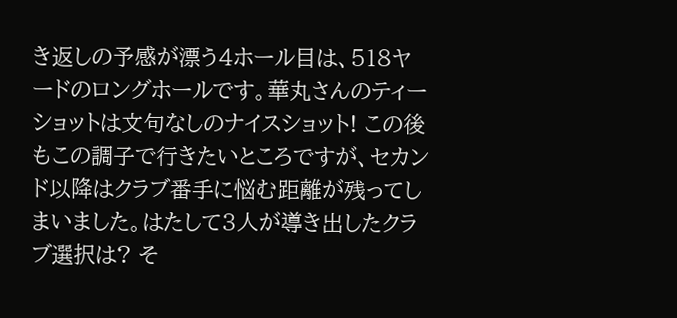き返しの予感が漂う4ホール目は、518ヤードのロングホールです。華丸さんのティーショットは文句なしのナイスショット! この後もこの調子で行きたいところですが、セカンド以降はクラブ番手に悩む距離が残ってしまいました。はたして3人が導き出したクラブ選択は? そ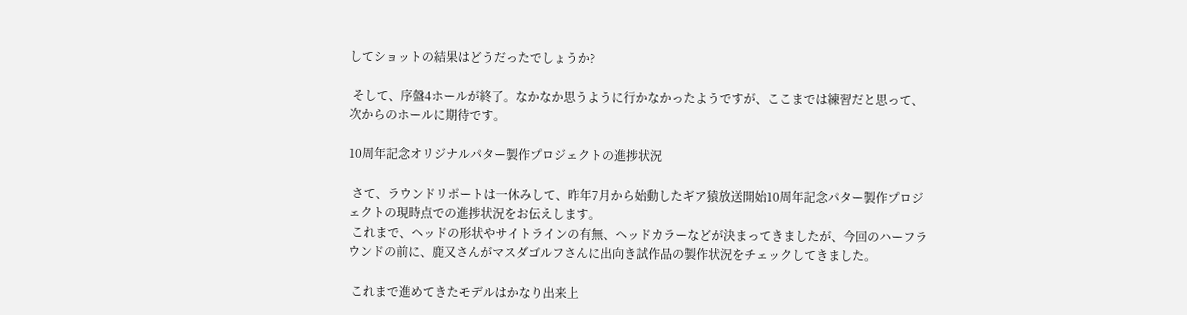してショットの結果はどうだったでしょうか?

 そして、序盤4ホールが終了。なかなか思うように行かなかったようですが、ここまでは練習だと思って、次からのホールに期待です。

10周年記念オリジナルパター製作プロジェクトの進捗状況

 さて、ラウンドリポートは一休みして、昨年7月から始動したギア猿放送開始10周年記念パター製作プロジェクトの現時点での進捗状況をお伝えします。
 これまで、ヘッドの形状やサイトラインの有無、ヘッドカラーなどが決まってきましたが、今回のハーフラウンドの前に、鹿又さんがマスダゴルフさんに出向き試作品の製作状況をチェックしてきました。

 これまで進めてきたモデルはかなり出来上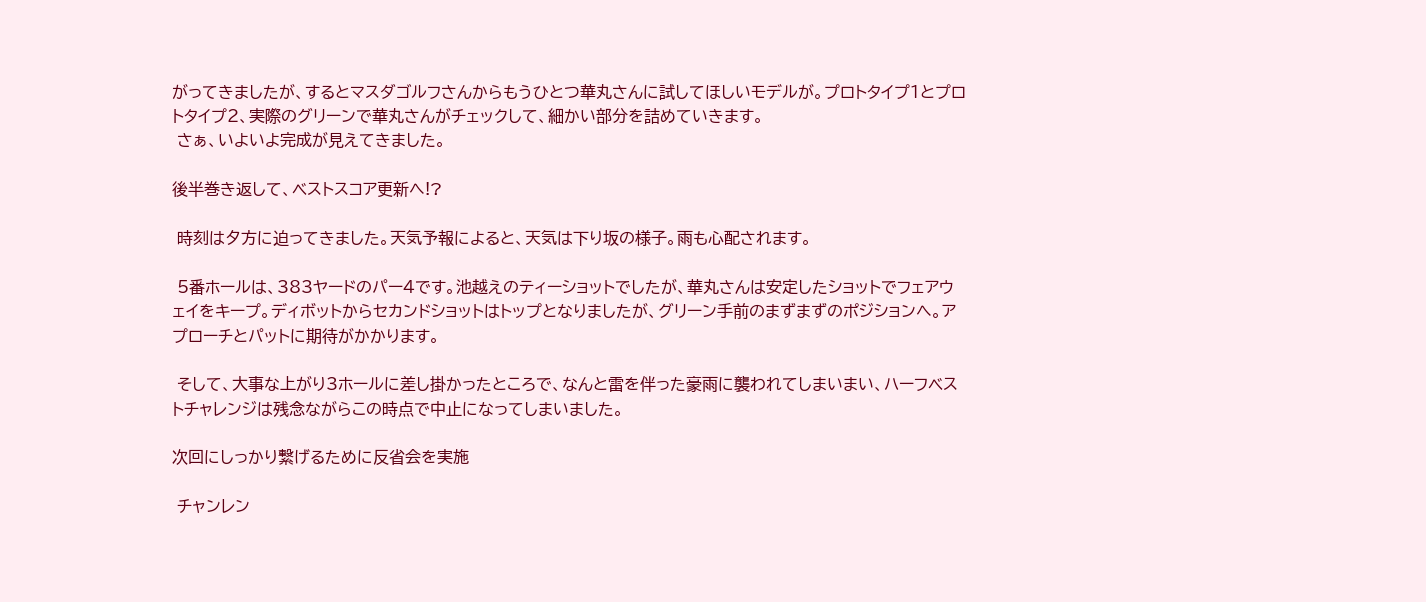がってきましたが、するとマスダゴルフさんからもうひとつ華丸さんに試してほしいモデルが。プロトタイプ1とプロトタイプ2、実際のグリーンで華丸さんがチェックして、細かい部分を詰めていきます。
 さぁ、いよいよ完成が見えてきました。

後半巻き返して、ベストスコア更新へ!?

 時刻は夕方に迫ってきました。天気予報によると、天気は下り坂の様子。雨も心配されます。

 5番ホールは、383ヤードのパー4です。池越えのティーショットでしたが、華丸さんは安定したショットでフェアウェイをキープ。ディボットからセカンドショットはトップとなりましたが、グリーン手前のまずまずのポジションへ。アプローチとパットに期待がかかります。

 そして、大事な上がり3ホールに差し掛かったところで、なんと雷を伴った豪雨に襲われてしまいまい、ハーフベストチャレンジは残念ながらこの時点で中止になってしまいました。

次回にしっかり繋げるために反省会を実施

 チャンレン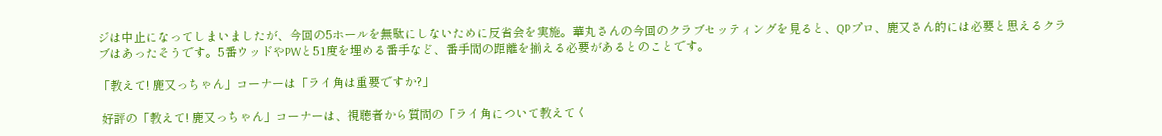ジは中止になってしまいましたが、今回の5ホールを無駄にしないために反省会を実施。華丸さんの今回のクラブセッティングを見ると、QPプロ、鹿又さん的には必要と思えるクラブはあったそうです。5番ウッドやPWと51度を埋める番手など、番手間の距離を揃える必要があるとのことです。

「教えて! 鹿又っちゃん」コーナーは「ライ角は重要ですか?」

 好評の「教えて! 鹿又っちゃん」コーナーは、視聴者から質問の「ライ角について教えてく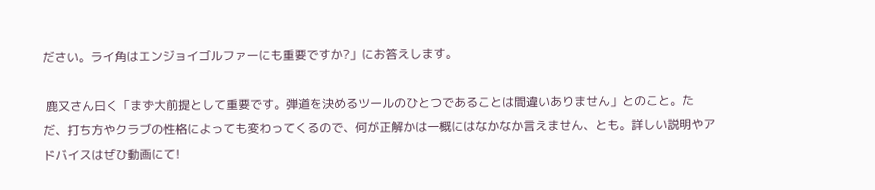ださい。ライ角はエンジョイゴルファーにも重要ですか?」にお答えします。

 鹿又さん曰く「まず大前提として重要です。弾道を決めるツールのひとつであることは間違いありません」とのこと。ただ、打ち方やクラブの性格によっても変わってくるので、何が正解かは一概にはなかなか言えません、とも。詳しい説明やアドバイスはぜひ動画にて!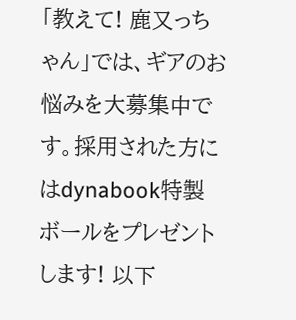「教えて! 鹿又っちゃん」では、ギアのお悩みを大募集中です。採用された方にはdynabook特製ボールをプレゼントします! 以下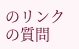のリンクの質問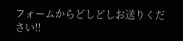フォームからどしどしお送りください!!